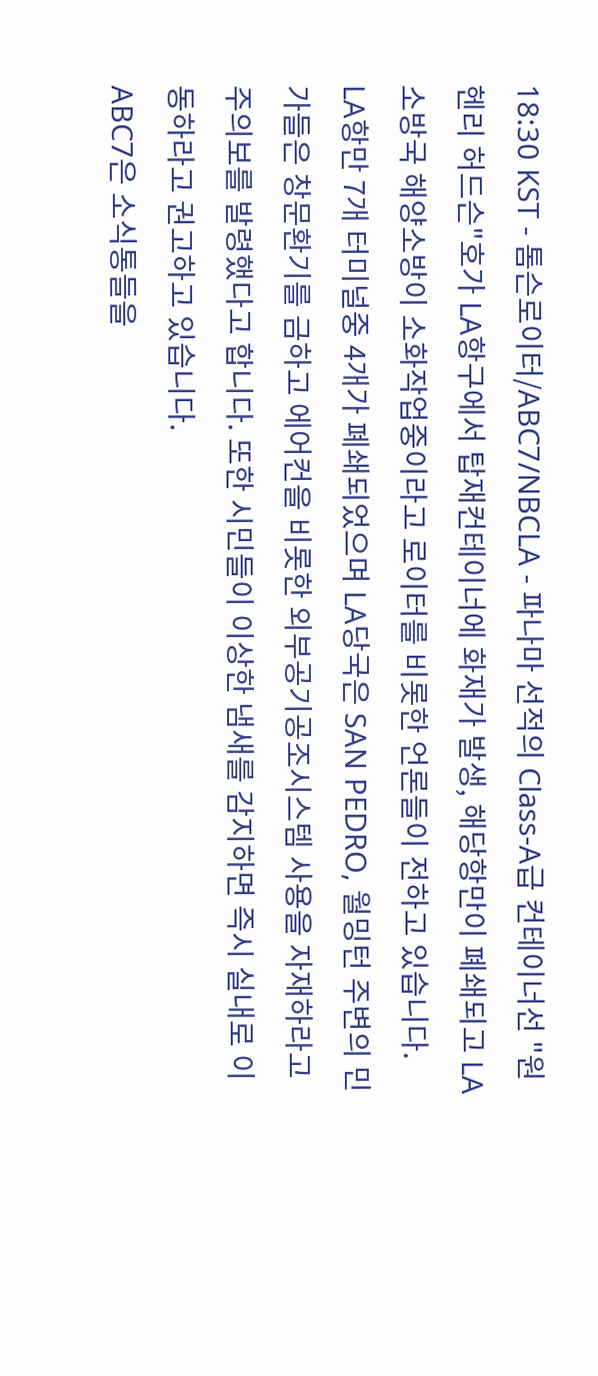18:30 KST - 톰슨로이터/ABC7/NBCLA - 파나마 선적의 Class-A급 컨테이너선 "원 헨리 허드슨"호가 LA항구에서 탑재컨테이너에 화재가 발생, 해당항만이 폐쇄되고 LA소방국 해양소방이 소화작업중이라고 로이터를 비롯한 언론들이 전하고 있습니다.
LA항만 7개 터미널중 4개가 폐쇄되었으며 LA당국은 SAN PEDRO, 월밍턴 주변의 민가들은 창문환기를 금하고 에어컨을 비롯한 외부공기공조시스템 사용을 자재하라고 주의보를 발령했다고 합니다. 또한 시민들이 이상한 냄새를 감지하면 즉시 실내로 이동하라고 권고하고 있습니다.
ABC7은 소식통들을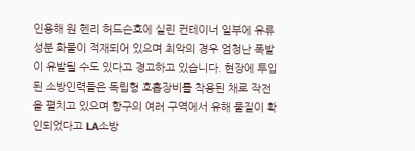인용해 원 헨리 허드슨호에 실린 컨테이너 일부에 유류성분 화물이 적재되어 있으며 최악의 경우 엄청난 폭발이 유발될 수도 있다고 경고하고 있습니다. 현장에 투입된 소방인력들은 독립형 호흡장비를 착용된 채로 작전을 펼치고 있으며 항구의 여러 구역에서 유해 물질이 확인되었다고 LA소방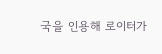국을 인용해 로이터가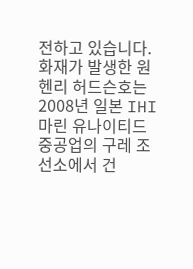전하고 있습니다.
화재가 발생한 원 헨리 허드슨호는 2008년 일본 IHI 마린 유나이티드 중공업의 구레 조선소에서 건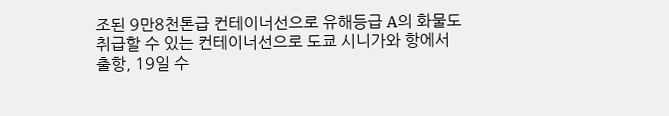조된 9만8천톤급 컨테이너선으로 유해등급 A의 화물도 취급할 수 있는 컨테이너선으로 도쿄 시니가와 항에서 출항, 19일 수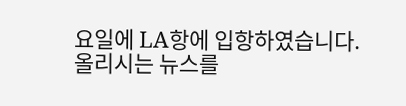요일에 LA항에 입항하였습니다.
올리시는 뉴스를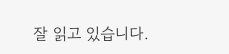잘 읽고 있습니다.